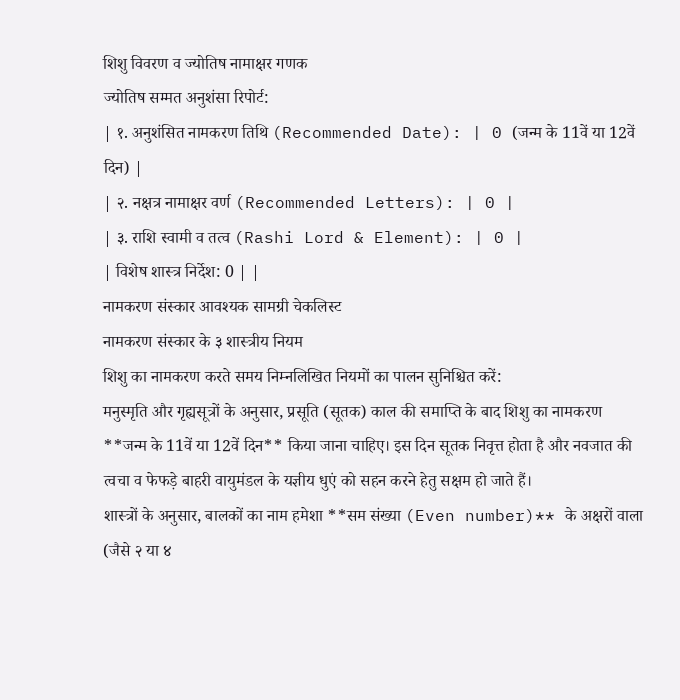शिशु विवरण व ज्योतिष नामाक्षर गणक
ज्योतिष सम्मत अनुशंसा रिपोर्ट:
| १. अनुशंसित नामकरण तिथि (Recommended Date): | 0 (जन्म के 11वें या 12वें दिन) |
| २. नक्षत्र नामाक्षर वर्ण (Recommended Letters): | 0 |
| ३. राशि स्वामी व तत्व (Rashi Lord & Element): | 0 |
| विशेष शास्त्र निर्देश: 0 | |
नामकरण संस्कार आवश्यक सामग्री चेकलिस्ट
नामकरण संस्कार के ३ शास्त्रीय नियम
शिशु का नामकरण करते समय निम्नलिखित नियमों का पालन सुनिश्चित करें:
मनुस्मृति और गृह्यसूत्रों के अनुसार, प्रसूति (सूतक) काल की समाप्ति के बाद शिशु का नामकरण **जन्म के 11वें या 12वें दिन** किया जाना चाहिए। इस दिन सूतक निवृत्त होता है और नवजात की त्वचा व फेफड़े बाहरी वायुमंडल के यज्ञीय धुएं को सहन करने हेतु सक्षम हो जाते हैं।
शास्त्रों के अनुसार, बालकों का नाम हमेशा **सम संख्या (Even number)** के अक्षरों वाला (जैसे २ या ४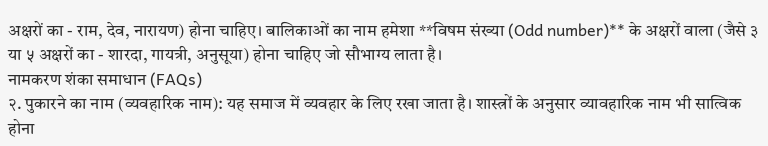अक्षरों का - राम, देव, नारायण) होना चाहिए। बालिकाओं का नाम हमेशा **विषम संख्या (Odd number)** के अक्षरों वाला (जैसे ३ या ५ अक्षरों का - शारदा, गायत्री, अनुसूया) होना चाहिए जो सौभाग्य लाता है।
नामकरण शंका समाधान (FAQs)
२. पुकारने का नाम (व्यवहारिक नाम): यह समाज में व्यवहार के लिए रखा जाता है। शास्त्रों के अनुसार व्यावहारिक नाम भी सात्विक होना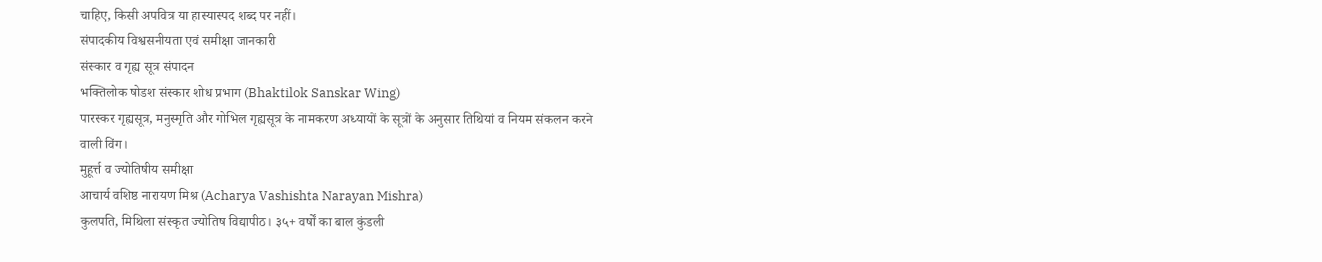चाहिए, किसी अपवित्र या हास्यास्पद शब्द पर नहीं।
संपादकीय विश्वसनीयता एवं समीक्षा जानकारी
संस्कार व गृह्य सूत्र संपादन
भक्तिलोक षोडश संस्कार शोध प्रभाग (Bhaktilok Sanskar Wing)
पारस्कर गृह्यसूत्र, मनुस्मृति और गोभिल गृह्यसूत्र के नामकरण अध्यायों के सूत्रों के अनुसार तिथियां व नियम संकलन करने वाली विंग।
मुहूर्त्त व ज्योतिषीय समीक्षा
आचार्य वशिष्ठ नारायण मिश्र (Acharya Vashishta Narayan Mishra)
कुलपति, मिथिला संस्कृत ज्योतिष विद्यापीठ। ३५+ वर्षों का बाल कुंडली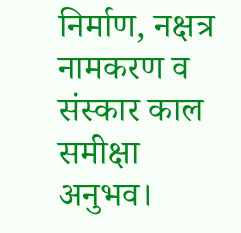निर्माण, नक्षत्र नामकरण व संस्कार काल समीक्षा अनुभव।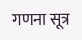गणना सूत्र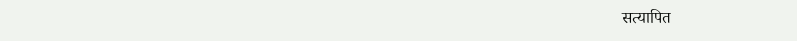सत्यापित